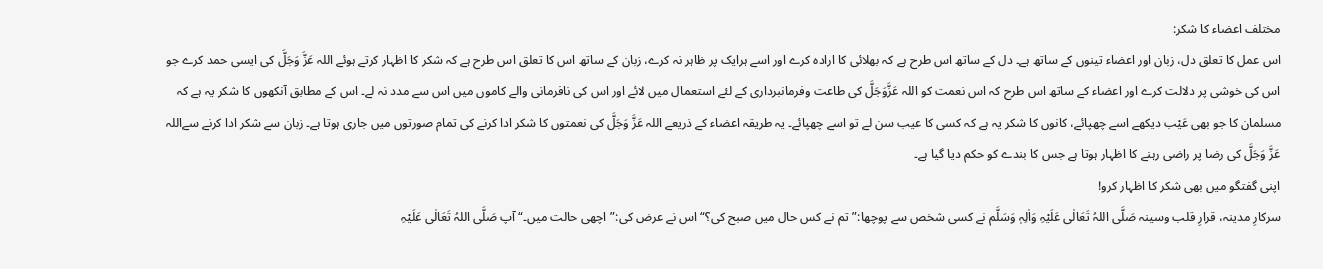مختلف اعضاء کا شکر:
اس عمل کا تعلق دل، زبان اور اعضاء تینوں کے ساتھ ہے۔ دل کے ساتھ اس طرح ہے کہ بھلائی کا ارادہ کرے اور اسے ہرایک پر ظاہر نہ کرے، زبان کے ساتھ اس کا تعلق اس طرح ہے کہ شکر کا اظہار کرتے ہوئے اللہ عَزَّ وَجَلَّ کی ایسی حمد کرے جو اس کی خوشی پر دلالت کرے اور اعضاء کے ساتھ اس طرح کہ اس نعمت کو اللہ عَزَّوَجَلَّ کی طاعت وفرمانبرداری کے لئے استعمال میں لائے اور اس کی نافرمانی والے کاموں میں اس سے مدد نہ لے۔ اس کے مطابق آنکھوں کا شکر یہ ہے کہ مسلمان کا جو بھی عَیْب دیکھے اسے چھپائے، کانوں کا شکر یہ ہے کہ کسی کا عیب سن لے تو اسے چھپائے۔ یہ طریقہ اعضاء کے ذریعے اللہ عَزَّ وَجَلَّ کی نعمتوں کا شکر ادا کرنے کی تمام صورتوں میں جاری ہوتا ہے۔ زبان سے شکر ادا کرنے سےاللہ عَزَّ وَجَلَّ کی رضا پر راضی رہنے کا اظہار ہوتا ہے جس کا بندے کو حکم دیا گیا ہے۔
اپنی گفتگو میں بھی شکر کا اظہار کرو!
سرکارِ مدینہ، قرارِ قلب وسینہ صَلَّی اللہُ تَعَالٰی عَلَیْہِ وَاٰلِہٖ وَسَلَّم نے کسی شخص سے پوچھا:”تم نے کس حال میں صبح کی؟“ اس نے عرض کی:”اچھی حالت میں۔“ آپ صَلَّی اللہُ تَعَالٰی عَلَیْہِ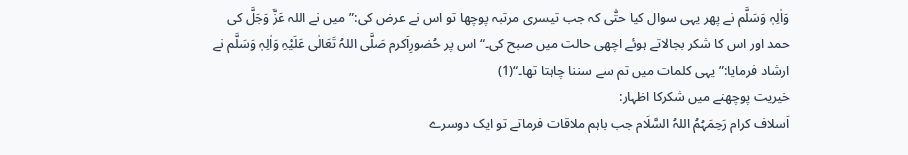وَاٰلِہٖ وَسَلَّم نے پھر یہی سوال کیا حتّٰی کہ جب تیسری مرتبہ پوچھا تو اس نے عرض کی:”میں نے اللہ عَزَّ وَجَلَّ کی حمد اور اس کا شکر بجالاتے ہوئے اچھی حالت میں صبح کی۔“اس پر حُضورِاَکرم صَلَّی اللہُ تَعَالٰی عَلَیْہِ وَاٰلِہٖ وَسَلَّم نے ارشاد فرمایا:”یہی کلمات میں تم سے سننا چاہتا تھا۔“(1)
خیریت پوچھنے میں شکرکا اظہار:
اَسلاف کرام رَحِمَہُمُ اللہُ السَّلَام جب باہم ملاقات فرماتے تو ایک دوسرے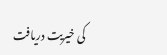کی خیریت دریافت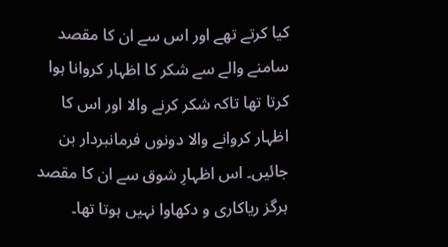کیا کرتے تھے اور اس سے ان کا مقصد سامنے والے سے شکر کا اظہار کروانا ہوا کرتا تھا تاکہ شکر کرنے والا اور اس کا اظہار کروانے والا دونوں فرمانبردار بن جائیں۔ اس اظہارِ شوق سے ان کا مقصد ہرگز ریاکاری و دکھاوا نہیں ہوتا تھا۔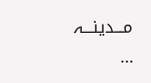مـــدینـــہ
…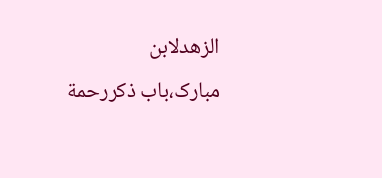الزھدلابن مبارک،باب ذکررحمة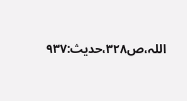اللہ،ص۳۲۸،حدیث:۹۳۷